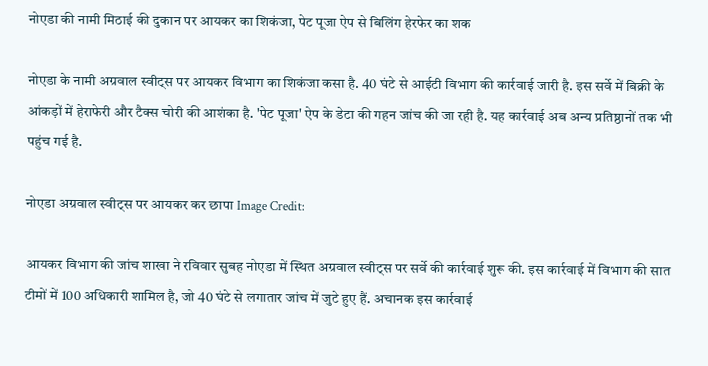नोएडा की नामी मिठाई की दुकान पर आयकर का शिकंजा, पेट पूजा ऐप से बिलिंग हेरफेर का शक

नोएडा के नामी अग्रवाल स्वीट्स पर आयकर विभाग का शिकंजा कसा है. 40 घंटे से आईटी विभाग की कार्रवाई जारी है. इस सर्वे में बिक्री के आंकड़ों में हेराफेरी और टैक्स चोरी की आशंका है. 'पेट पूजा' ऐप के डेटा की गहन जांच की जा रही है. यह कार्रवाई अब अन्य प्रतिष्ठानों तक भी पहुंच गई है.

नोएडा अग्रवाल स्वीट्स पर आयकर कर छापा Image Credit:

आयकर विभाग की जांच शाखा ने रविवार सुबह नोएडा में स्थित अग्रवाल स्वीट्स पर सर्वे की कार्रवाई शुरू की. इस कार्रवाई में विभाग की सात टीमों में 100 अधिकारी शामिल है, जो 40 घंटे से लगातार जांच में जुटे हुए हैं. अचानक इस कार्रवाई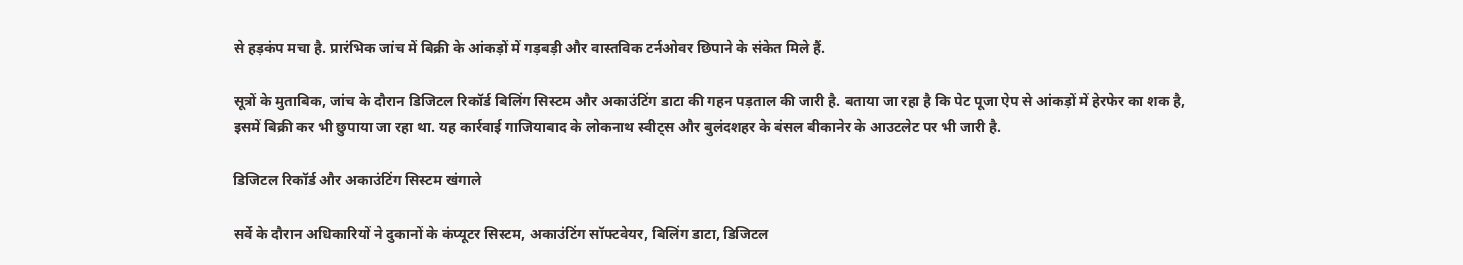से हड़कंप मचा है. प्रारंभिक जांच में बिक्री के आंकड़ों में गड़बड़ी और वास्तविक टर्नओवर छिपाने के संकेत मिले हैं.

सूत्रों के मुताबिक, जांच के दौरान डिजिटल रिकॉर्ड बिलिंग सिस्टम और अकाउंटिंग डाटा की गहन पड़ताल की जारी है. बताया जा रहा है कि पेट पूजा ऐप से आंकड़ों में हेरफेर का शक है, इसमें बिक्री कर भी छुपाया जा रहा था. यह कार्रवाई गाजियाबाद के लोकनाथ स्वीट्स और बुलंदशहर के बंसल बीकानेर के आउटलेट पर भी जारी है.

डिजिटल रिकॉर्ड और अकाउंटिंग सिस्टम खंगाले

सर्वे के दौरान अधिकारियों ने दुकानों के कंप्यूटर सिस्टम, अकाउंटिंग सॉफ्टवेयर, बिलिंग डाटा, डिजिटल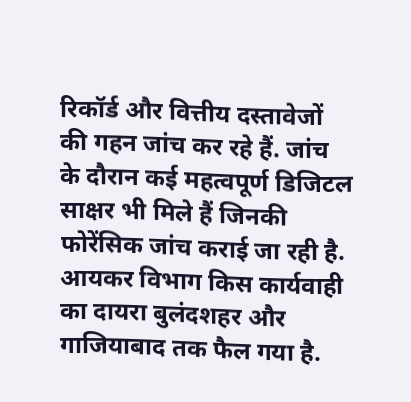रिकॉर्ड और वित्तीय दस्तावेजों की गहन जांच कर रहे हैं. जांच के दौरान कई महत्वपूर्ण डिजिटल साक्षर भी मिले हैं जिनकी फोरेंसिक जांच कराई जा रही है. आयकर विभाग किस कार्यवाही का दायरा बुलंदशहर और गाजियाबाद तक फैल गया है.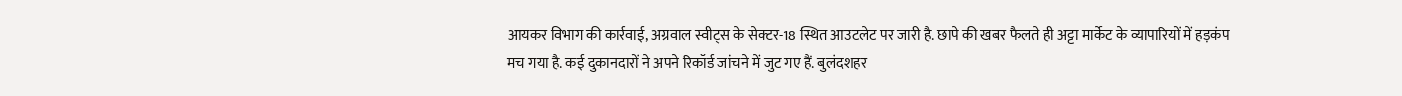आयकर विभाग की कार्रवाई, अग्रवाल स्वीट्स के सेक्टर-18 स्थित आउटलेट पर जारी है. छापे की खबर फैलते ही अट्टा मार्केट के व्यापारियों में हड़कंप मच गया है. कई दुकानदारों ने अपने रिकॉर्ड जांचने में जुट गए हैं. बुलंदशहर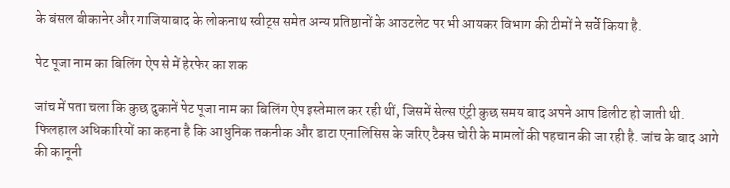के बंसल बीकानेर और गाजियाबाद के लोकनाथ स्वीट्स समेत अन्य प्रतिष्ठानों के आउटलेट पर भी आयकर विभाग की टीमों ने सर्वे किया है.

पेट पूजा नाम का बिलिंग ऐप से में हेरफेर का शक

जांच में पता चला कि कुछ दुकानें पेट पूजा नाम का बिलिंग ऐप इस्तेमाल कर रही थीं, जिसमें सेल्स एंट्री कुछ समय बाद अपने आप डिलीट हो जाती थी. फिलहाल अधिकारियों का कहना है कि आधुनिक तकनीक और डाटा एनालिसिस के जरिए टैक्स चोरी के मामलों की पहचान की जा रही है. जांच के बाद आगे की कानूनी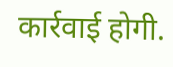कार्रवाई होगी.